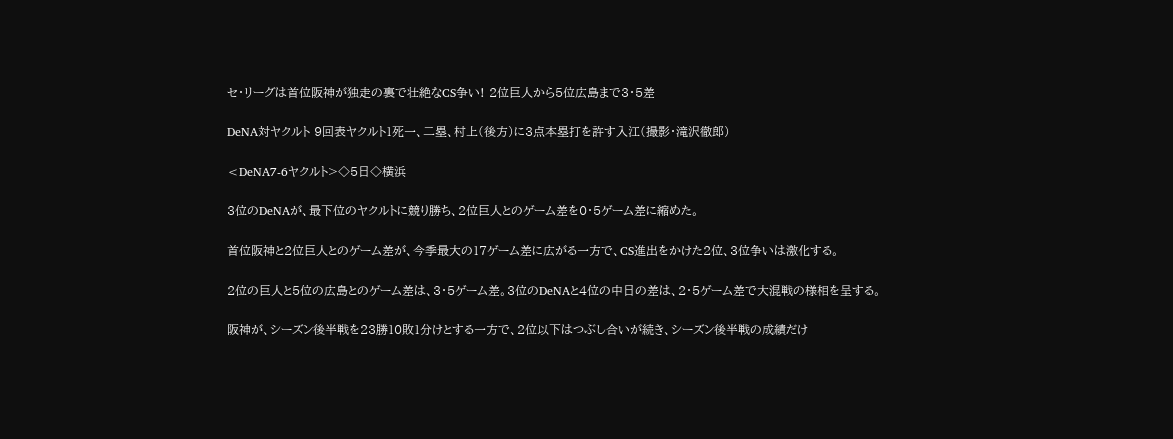セ・リーグは首位阪神が独走の裏で壮絶なCS争い! 2位巨人から5位広島まで3・5差

DeNA対ヤクルト 9回表ヤクルト1死一、二塁、村上(後方)に3点本塁打を許す入江(撮影・滝沢徹郎)

<DeNA7-6ヤクルト>◇5日◇横浜

3位のDeNAが、最下位のヤクルトに競り勝ち、2位巨人とのゲーム差を0・5ゲーム差に縮めた。

首位阪神と2位巨人とのゲーム差が、今季最大の17ゲーム差に広がる一方で、CS進出をかけた2位、3位争いは激化する。

2位の巨人と5位の広島とのゲーム差は、3・5ゲーム差。3位のDeNAと4位の中日の差は、2・5ゲーム差で大混戦の様相を呈する。

阪神が、シーズン後半戦を23勝10敗1分けとする一方で、2位以下はつぶし合いが続き、シーズン後半戦の成績だけ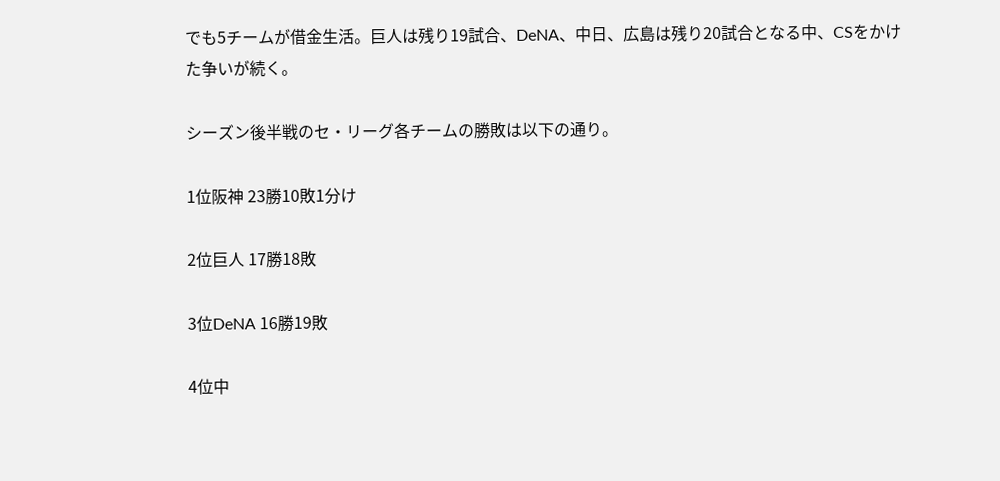でも5チームが借金生活。巨人は残り19試合、DeNA、中日、広島は残り20試合となる中、CSをかけた争いが続く。

シーズン後半戦のセ・リーグ各チームの勝敗は以下の通り。

1位阪神 23勝10敗1分け

2位巨人 17勝18敗

3位DeNA 16勝19敗

4位中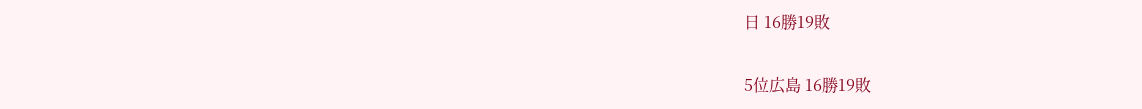日 16勝19敗

5位広島 16勝19敗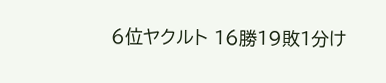6位ヤクルト 16勝19敗1分け